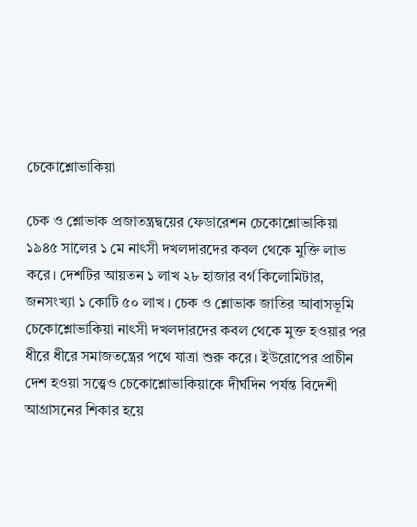চেকোশ্লোভাকিয়া

চেক ও শ্লোভাক প্রজাতন্ত্রদ্বয়ের ফেডারেশন চেকোশ্লোভাকিয়া ১৯৪৫ সালের ১ মে নাৎসী দখলদারদের কবল থেকে মুক্তি লাভ করে। দেশটির আয়তন ১ লাখ ২৮ হাজার বর্গ কিলোমিটার, জনসংখ্যা ১ কোটি ৫০ লাখ । চেক ও শ্লোভাক জাতির আবাসভূমি চেকোশ্লোভাকিয়া নাৎসী দখলদারদের কবল থেকে মুক্ত হওয়ার পর ধীরে ধীরে সমাজতন্ত্রের পথে যাত্রা শুরু করে। ইউরোপের প্রাচীন দেশ হওয়া সত্ত্বেও চেকোশ্লোভাকিয়াকে দীর্ঘদিন পর্যন্ত বিদেশী আগ্রাসনের শিকার হয়ে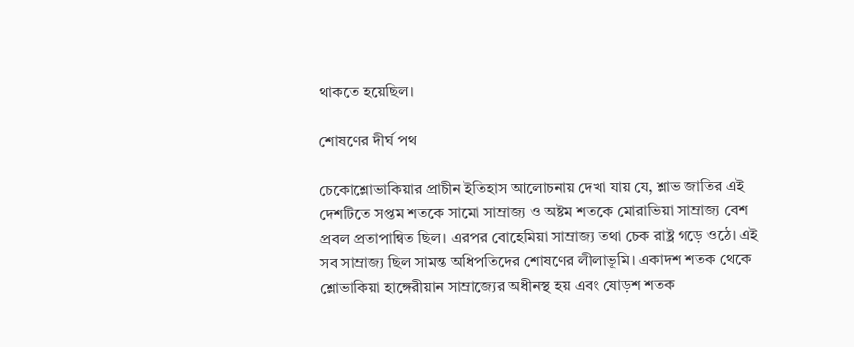থাকতে হয়েছিল।

শোষণের দীর্ঘ পথ

চেকোশ্লোভাকিয়ার প্রাচীন ইতিহাস আলোচনায় দেখা যায় যে, শ্লাভ জাতির এই দেশটিতে সপ্তম শতকে সামো সাম্রাজ্য ও অষ্টম শতকে মোরাভিয়া সাম্রাজ্য বেশ প্রবল প্রতাপান্বিত ছিল। এরপর বোহেমিয়া সাম্রাজ্য তথা চেক রাষ্ট্র গড়ে ওঠে। এই সব সাম্রাজ্য ছিল সামন্ত অধিপতিদের শোষণের লীলাভূমি। একাদশ শতক থেকে শ্লোভাকিয়া হাঙ্গেরীয়ান সাম্রাজ্যের অধীনস্থ হয় এবং ষোড়শ শতক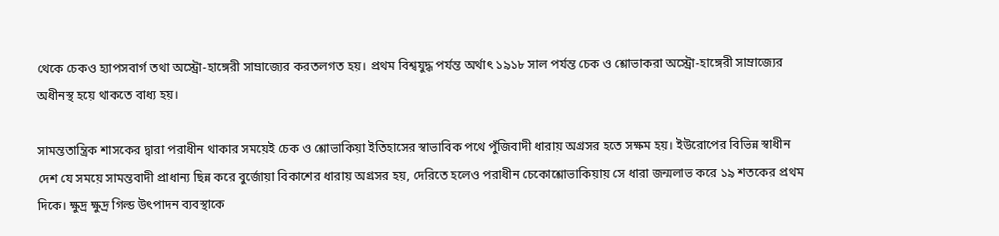থেকে চেকও হ্যাপসবার্গ তথা অস্ট্রো-হাঙ্গেরী সাম্রাজ্যের করতলগত হয়। প্রথম বিশ্বযুদ্ধ পর্যন্ত অর্থাৎ ১৯১৮ সাল পর্যন্ত চেক ও শ্লোভাকরা অস্ট্রো-হাঙ্গেরী সাম্রাজ্যের অধীনস্থ হয়ে থাকতে বাধ্য হয়।

সামন্ততান্ত্রিক শাসকের দ্বারা পরাধীন থাকার সময়েই চেক ও শ্লোভাকিয়া ইতিহাসের স্বাভাবিক পথে পুঁজিবাদী ধারায় অগ্রসর হতে সক্ষম হয়। ইউরোপের বিভিন্ন স্বাধীন দেশ যে সময়ে সামন্তবাদী প্রাধান্য ছিন্ন করে বুর্জোয়া বিকাশের ধারায় অগ্রসর হয়, দেরিতে হলেও পরাধীন চেকোশ্লোভাকিয়ায় সে ধারা জন্মলাভ করে ১৯ শতকের প্রথম দিকে। ক্ষুদ্র ক্ষুদ্র গিল্ড উৎপাদন ব্যবস্থাকে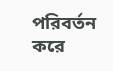পরিবর্তন করে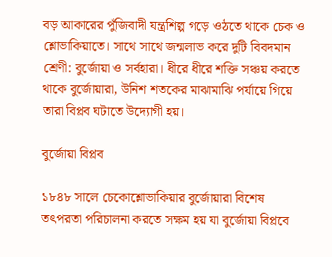বড় আকারের পুঁজিবাদী যন্ত্রশিল্প গড়ে ওঠতে থাকে চেক ও শ্লোভাকিয়াতে। সাথে সাথে জন্মলাভ করে দুটি বিবদমান শ্রেণী: বুর্জোয়া ও সর্বহারা। ধীরে ধীরে শক্তি সঞ্চয় করতে থাকে বুর্জোয়ারা, উনিশ শতকের মাঝামাঝি পর্যায়ে গিয়ে তারা বিপ্লব ঘটাতে উদ্যোগী হয়।

বুর্জোয়া বিপ্লব

১৮৪৮ সালে চেকোশ্লোভাকিয়ার বুর্জোয়ারা বিশেষ তৎপরতা পরিচালনা করতে সক্ষম হয় যা বুর্জোয়া বিপ্লবে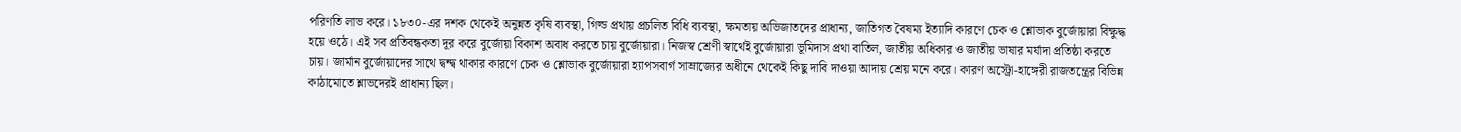পরিণতি লাভ করে। ১৮৩০-এর দশক থেকেই অনুন্নত কৃষি ব্যবস্থা, গিল্ড প্রথায় প্রচলিত বিধি ব্যবস্থা, ক্ষমতায় অভিজাতদের প্রাধান্য, জাতিগত বৈষম্য ইত্যাদি কারণে চেক ও শ্লোভাক বুর্জোয়ারা বিক্ষুদ্ধ হয়ে ওঠে। এই সব প্রতিবন্ধকতা দূর করে বুর্জোয়া বিকাশ অবাধ করতে চায় বুর্জোয়ারা। নিজস্ব শ্রেণী স্বার্থেই বুর্জোয়ারা ভূমিদাস প্রথা বাতিল, জাতীয় অধিকার ও জাতীয় ভাষার মর্যাদা প্রতিষ্ঠা করতে চায়। জার্মান বুর্জোয়াদের সাথে দ্বন্দ্ব থাকার কারণে চেক ও শ্লোভাক বুর্জোয়ারা হ্যাপসবার্গ সাম্রাজ্যের অধীনে থেকেই কিছু দাবি দাওয়া আদায় শ্রেয় মনে করে। কারণ অস্ট্রো-হাঙ্গেরী রাজতন্ত্রের বিভিন্ন কাঠামোতে শ্লাভদেরই প্রাধান্য ছিল।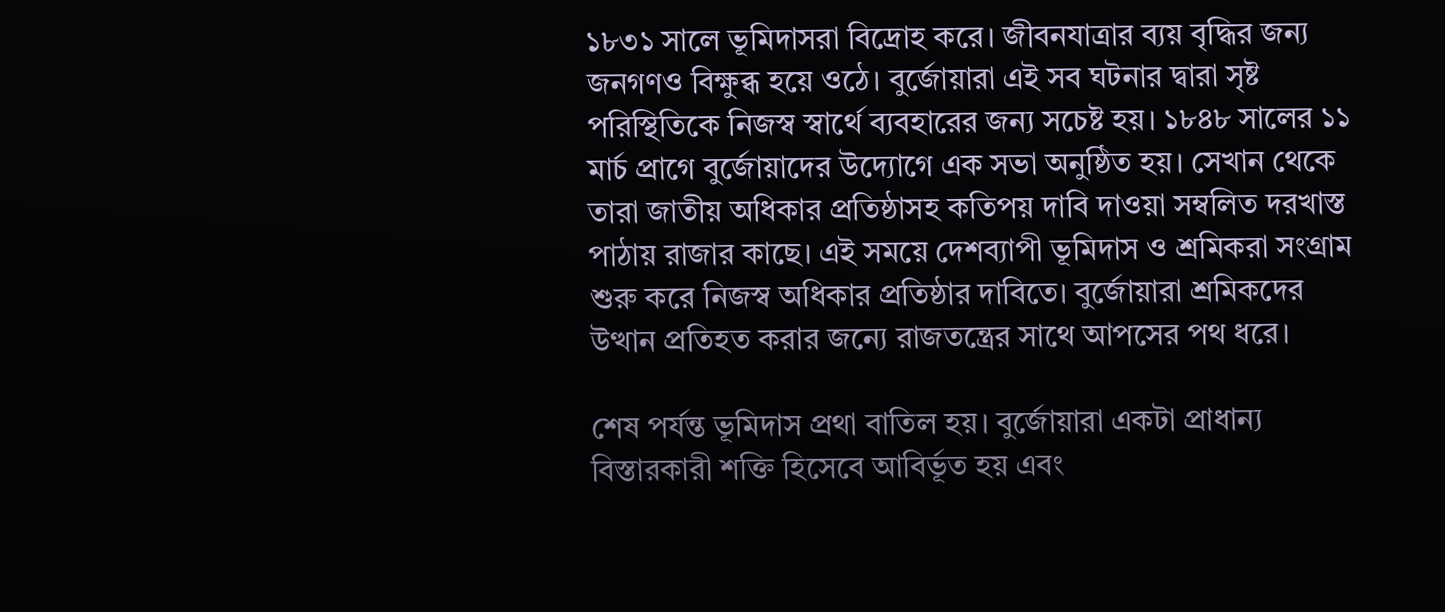১৮৩১ সালে ভূমিদাসরা বিদ্রোহ করে। জীবনযাত্রার ব্যয় বৃদ্ধির জন্য জনগণও বিক্ষুব্ধ হয়ে ওঠে। বুর্জোয়ারা এই সব ঘটনার দ্বারা সৃষ্ট পরিস্থিতিকে নিজস্ব স্বার্থে ব্যবহারের জন্য সচেষ্ট হয়। ১৮৪৮ সালের ১১ মার্চ প্রাগে বুর্জোয়াদের উদ্যোগে এক সভা অনুষ্ঠিত হয়। সেখান থেকে তারা জাতীয় অধিকার প্রতিষ্ঠাসহ কতিপয় দাবি দাওয়া সম্বলিত দরখাস্ত পাঠায় রাজার কাছে। এই সময়ে দেশব্যাপী ভূমিদাস ও শ্রমিকরা সংগ্রাম শুরু করে নিজস্ব অধিকার প্রতিষ্ঠার দাবিতে। বুর্জোয়ারা শ্রমিকদের উত্থান প্রতিহত করার জন্যে রাজতন্ত্রের সাথে আপসের পথ ধরে।

শেষ পর্যন্ত ভূমিদাস প্রথা বাতিল হয়। বুর্জোয়ারা একটা প্রাধান্য বিস্তারকারী শক্তি হিসেবে আবির্ভূত হয় এবং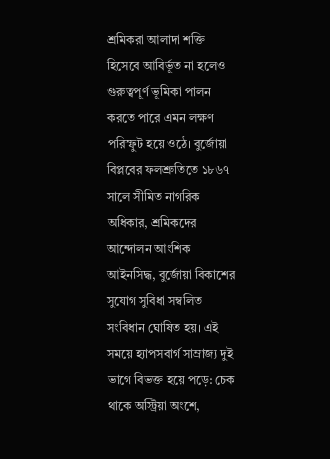শ্রমিকরা আলাদা শক্তি হিসেবে আবির্ভূত না হলেও গুরুত্বপূর্ণ ভূমিকা পালন করতে পারে এমন লক্ষণ পরিস্ফুট হয়ে ওঠে। বুর্জোয়া বিপ্লবের ফলশ্রুতিতে ১৮৬৭ সালে সীমিত নাগরিক অধিকার, শ্রমিকদের আন্দোলন আংশিক আইনসিদ্ধ, বুর্জোয়া বিকাশের সুযোগ সুবিধা সম্বলিত সংবিধান ঘোষিত হয়। এই সময়ে হ্যাপসবার্গ সাম্রাজ্য দুই ভাগে বিভক্ত হয়ে পড়ে: চেক থাকে অস্ট্রিয়া অংশে,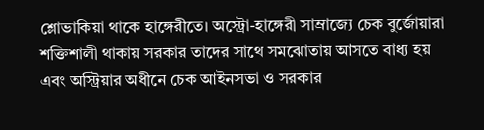শ্লোভাকিয়া থাকে হাঙ্গেরীতে। অস্ট্রো-হাঙ্গেরী সাম্রাজ্যে চেক বুর্জোয়ারা শক্তিশালী থাকায় সরকার তাদের সাথে সমঝোতায় আসতে বাধ্য হয় এবং অস্ট্রিয়ার অধীনে চেক আইনসভা ও সরকার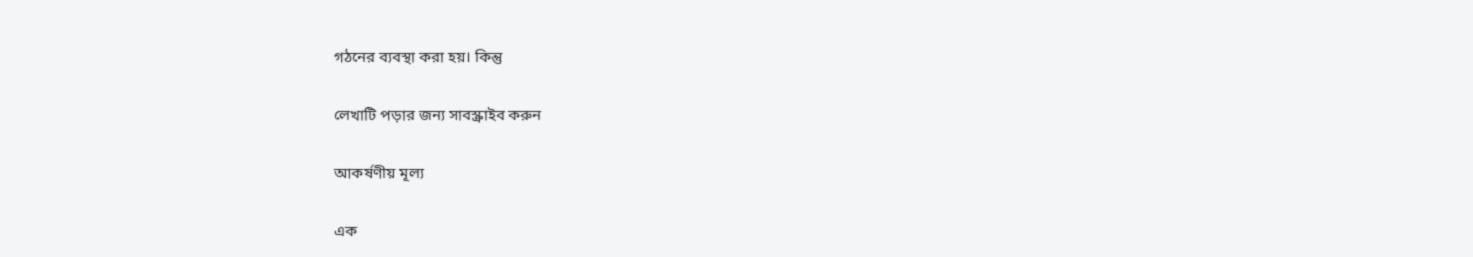গঠনের ব্যবস্থা করা হয়। কিন্তু

লেখাটি পড়ার জন্য সাবস্ক্রাইব করুন

আকর্ষণীয় মূল্য

এক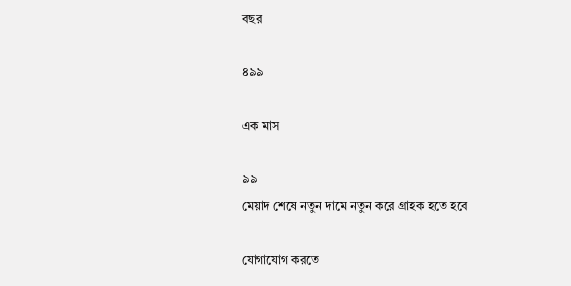বছর

৪৯৯

এক মাস

৯৯
মেয়াদ শেষে নতুন দামে নতুন করে গ্রাহক হতে হবে

যোগাযোগ করতে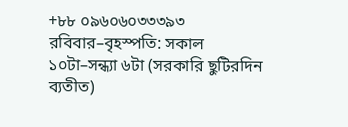+৮৮ ০৯৬০৬০৩৩৩৯৩
রবিবার–বৃহস্পতি: সকাল ১০টা–সন্ধ্যা ৬টা (সরকারি ছুটিরদিন ব্যতীত)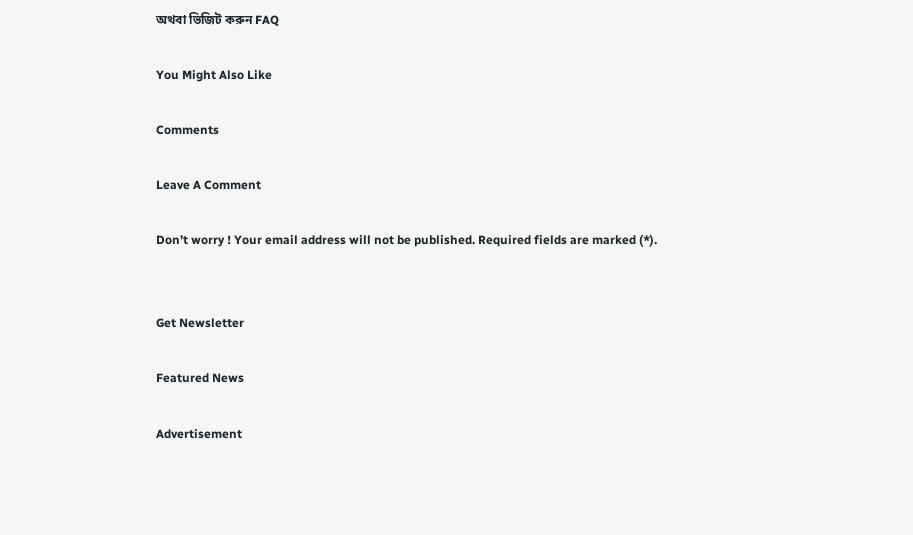অথবা ভিজিট করুন FAQ

You Might Also Like

Comments

Leave A Comment

Don’t worry ! Your email address will not be published. Required fields are marked (*).


Get Newsletter

Featured News

Advertisement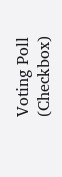Voting Poll (Checkbox)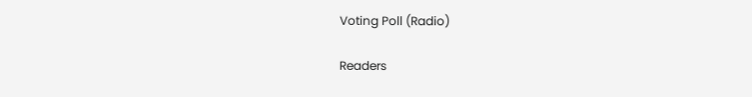Voting Poll (Radio)

Readers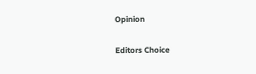Opinion

Editors Choice